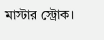মাস্টার স্ট্রোক।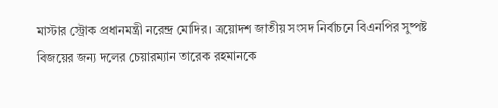মাস্টার স্ট্রোক প্রধানমন্ত্রী নরেন্দ্র মোদির। ত্রয়োদশ জাতীয় সংসদ নির্বাচনে বিএনপির সুষ্পষ্ট বিজয়ের জন্য দলের চেয়ারম্যান তারেক রহমানকে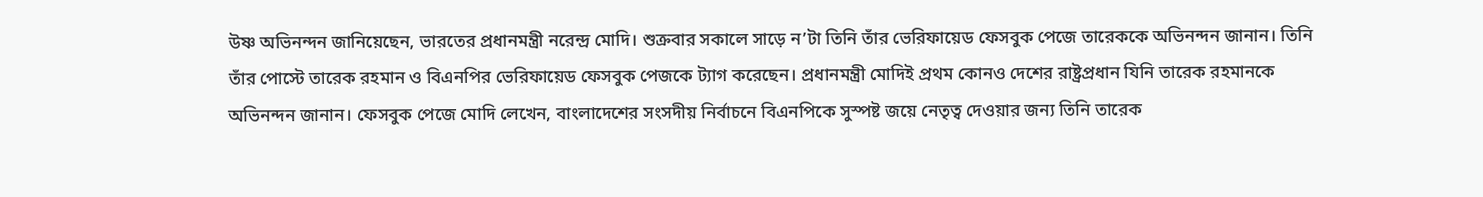উষ্ণ অভিনন্দন জানিয়েছেন, ভারতের প্রধানমন্ত্রী নরেন্দ্র মোদি। শুক্রবার সকালে সাড়ে ন’টা তিনি তাঁর ভেরিফায়েড ফেসবুক পেজে তারেককে অভিনন্দন জানান। তিনি তাঁর পোস্টে তারেক রহমান ও বিএনপির ভেরিফায়েড ফেসবুক পেজকে ট্যাগ করেছেন। প্রধানমন্ত্রী মোদিই প্রথম কোনও দেশের রাষ্ট্রপ্রধান যিনি তারেক রহমানকে অভিনন্দন জানান। ফেসবুক পেজে মোদি লেখেন, বাংলাদেশের সংসদীয় নির্বাচনে বিএনপিকে সুস্পষ্ট জয়ে নেতৃত্ব দেওয়ার জন্য তিনি তারেক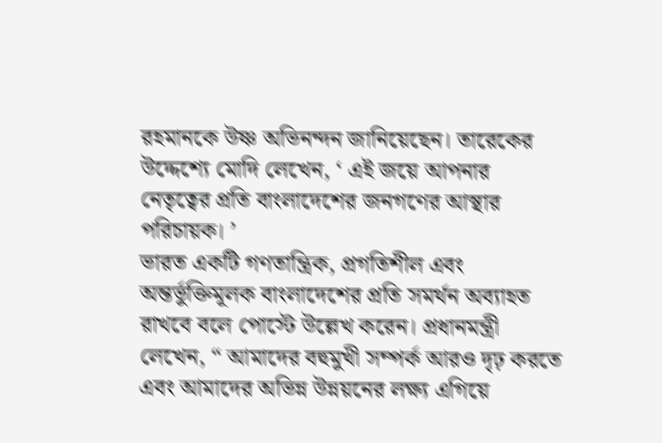রহমানকে উষ্ণ অভিনন্দন জানিয়েছেন। তারেকের উদ্দেশ্যে মোদি লেখেন, ‘ এই জয়ে আপনার নেতৃত্বের প্রতি বাংলাদেশের জনগণের আস্থার পরিচায়ক। ’
ভারত একটি গণতান্ত্রিক, প্রগতিশীল এবং অন্তর্ভুক্তিমূলক বাংলাদেশের প্রতি সমর্থন অব্যাহত রাখবে বলে পোস্টে উল্লেখ করেন। প্রধানমন্ত্রী লেখেন, “ আমাদের বহুমুখী সম্পর্ক আরও দৃঢ় করতে এবং আমাদের অভিন্ন উন্নয়নের লক্ষ্য এগিয়ে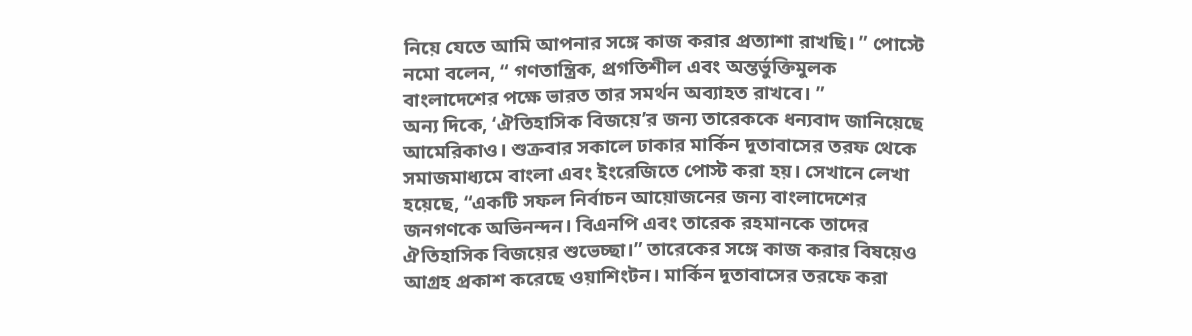নিয়ে যেতে আমি আপনার সঙ্গে কাজ করার প্রত্যাশা রাখছি। ” পোস্টে নমো বলেন, “ গণতান্ত্রিক, প্রগতিশীল এবং অন্তর্ভুক্তিমুলক বাংলাদেশের পক্ষে ভারত তার সমর্থন অব্যাহত রাখবে। ”
অন্য দিকে, ‘ঐতিহাসিক বিজয়ে’র জন্য তারেককে ধন্যবাদ জানিয়েছে আমেরিকাও। শুক্রবার সকালে ঢাকার মার্কিন দূতাবাসের তরফ থেকে সমাজমাধ্যমে বাংলা এবং ইংরেজিতে পোস্ট করা হয়। সেখানে লেখা হয়েছে, “একটি সফল নির্বাচন আয়োজনের জন্য বাংলাদেশের জনগণকে অভিনন্দন। বিএনপি এবং তারেক রহমানকে তাদের ঐতিহাসিক বিজয়ের শুভেচ্ছা।” তারেকের সঙ্গে কাজ করার বিষয়েও আগ্রহ প্রকাশ করেছে ওয়াশিংটন। মার্কিন দূতাবাসের তরফে করা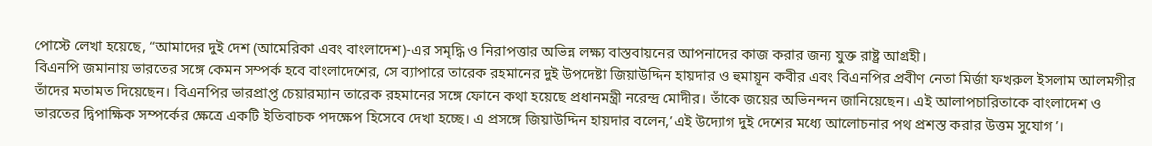পোস্টে লেখা হয়েছে, “আমাদের দুই দেশ (আমেরিকা এবং বাংলাদেশ)-এর সমৃদ্ধি ও নিরাপত্তার অভিন্ন লক্ষ্য বাস্তবায়নের আপনাদের কাজ করার জন্য যুক্ত রাষ্ট্র আগ্রহী।
বিএনপি জমানায় ভারতের সঙ্গে কেমন সম্পর্ক হবে বাংলাদেশের, সে ব্যাপারে তারেক রহমানের দুই উপদেষ্টা জিয়াউদ্দিন হায়দার ও হুমায়ূন কবীর এবং বিএনপির প্রবীণ নেতা মির্জা ফখরুল ইসলাম আলমগীর তাঁদের মতামত দিয়েছেন। বিএনপির ভারপ্রাপ্ত চেয়ারম্যান তারেক রহমানের সঙ্গে ফোনে কথা হয়েছে প্রধানমন্ত্রী নরেন্দ্র মোদীর। তাঁকে জয়ের অভিনন্দন জানিয়েছেন। এই আলাপচারিতাকে বাংলাদেশ ও ভারতের দ্বিপাক্ষিক সম্পর্কের ক্ষেত্রে একটি ইতিবাচক পদক্ষেপ হিসেবে দেখা হচ্ছে। এ প্রসঙ্গে জিয়াউদ্দিন হায়দার বলেন,’এই উদ্যোগ দুই দেশের মধ্যে আলোচনার পথ প্রশস্ত করার উত্তম সুযোগ’।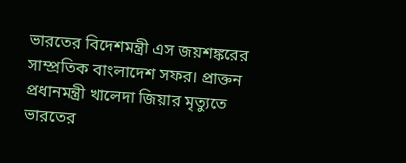ভারতের বিদেশমন্ত্রী এস জয়শঙ্করের সাম্প্রতিক বাংলাদেশ সফর। প্রাক্তন প্রধানমন্ত্রী খালেদা জিয়ার মৃত্যুতে ভারতের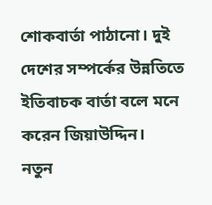শোকবার্তা পাঠানো। দুই দেশের সম্পর্কের উন্নতিতে ইতিবাচক বার্তা বলে মনে করেন জিয়াউদ্দিন।
নতুন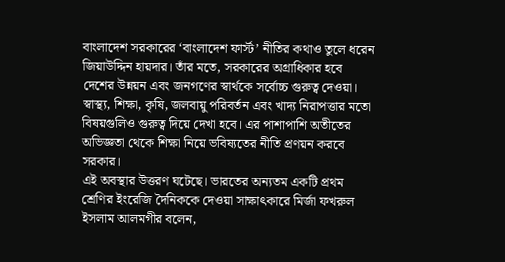বাংলাদেশ সরকারের ‘বাংলাদেশ ফার্স্ট’ নীতির কথাও তুলে ধরেন জিয়াউদ্দিন হায়দার। তাঁর মতে, সরকারের অগ্রাধিকার হবে দেশের উন্নয়ন এবং জনগণের স্বার্থকে সর্বোচ্চ গুরুত্ব দেওয়া। স্বাস্থ্য, শিক্ষা, কৃষি, জলবায়ু পরিবর্তন এবং খাদ্য নিরাপত্তার মতো বিষয়গুলিও গুরুত্ব দিয়ে দেখা হবে। এর পাশাপাশি অতীতের অভিজ্ঞতা থেকে শিক্ষা নিয়ে ভবিষ্যতের নীতি প্রণয়ন করবে সরকার।
এই অবস্থার উত্তরণ ঘটেছে। ভারতের অন্যতম একটি প্রথম শ্রেণির ইংরেজি দৈনিককে দেওয়া সাক্ষাৎকারে মির্জা ফখরুল ইসলাম আলমগীর বলেন,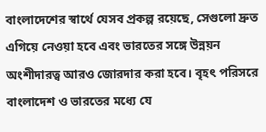বাংলাদেশের স্বার্থে যেসব প্রকল্প রয়েছে, সেগুলো দ্রুত এগিয়ে নেওয়া হবে এবং ভারতের সঙ্গে উন্নয়ন অংশীদারত্ব আরও জোরদার করা হবে। বৃহৎ পরিসরে বাংলাদেশ ও ভারতের মধ্যে যে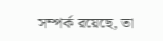সম্পর্ক রয়েছে, তা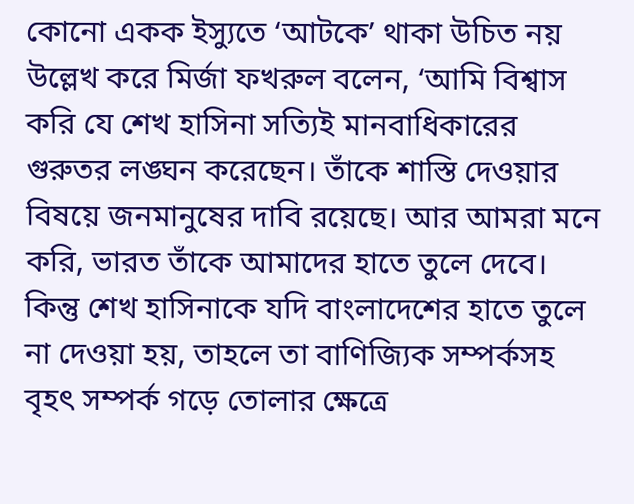কোনো একক ইস্যুতে ‘আটকে’ থাকা উচিত নয় উল্লেখ করে মির্জা ফখরুল বলেন, ‘আমি বিশ্বাস করি যে শেখ হাসিনা সত্যিই মানবাধিকারের গুরুতর লঙ্ঘন করেছেন। তাঁকে শাস্তি দেওয়ার বিষয়ে জনমানুষের দাবি রয়েছে। আর আমরা মনে করি, ভারত তাঁকে আমাদের হাতে তুলে দেবে। কিন্তু শেখ হাসিনাকে যদি বাংলাদেশের হাতে তুলে না দেওয়া হয়, তাহলে তা বাণিজ্যিক সম্পর্কসহ বৃহৎ সম্পর্ক গড়ে তোলার ক্ষেত্রে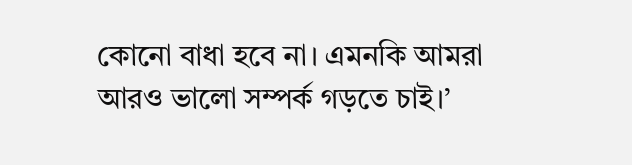কোনো বাধা হবে না। এমনকি আমরা আরও ভালো সম্পর্ক গড়তে চাই।’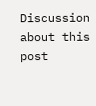Discussion about this post